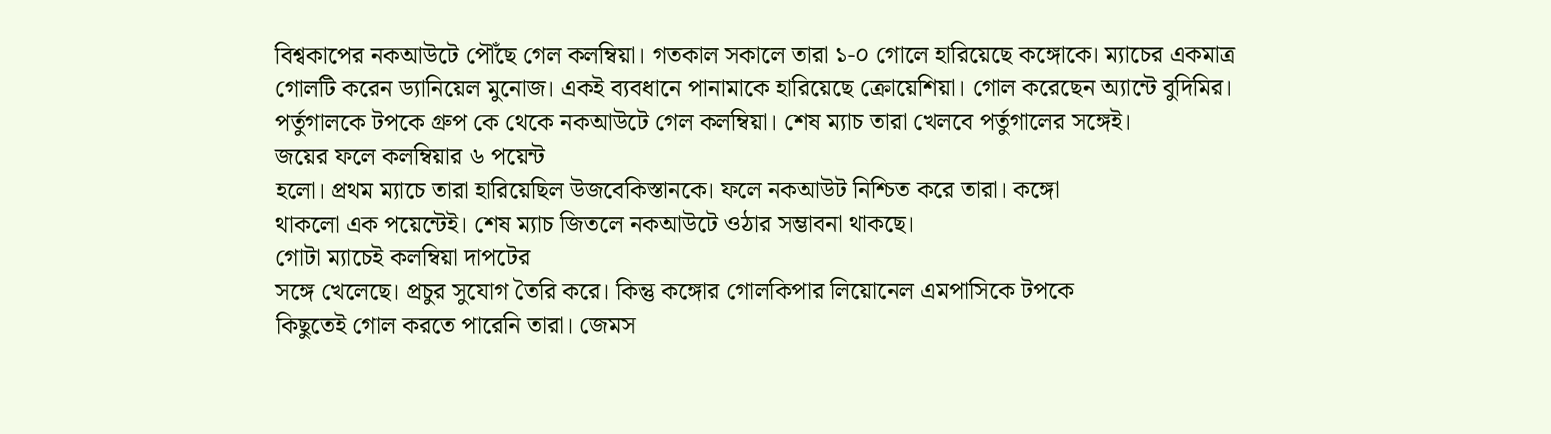বিশ্বকাপের নকআউটে পৌঁছে গেল কলম্বিয়া। গতকাল সকালে তারা ১-০ গোলে হারিয়েছে কঙ্গোকে। ম্যাচের একমাত্র গোলটি করেন ড্যানিয়েল মুনোজ। একই ব্যবধানে পানামাকে হারিয়েছে ক্রোয়েশিয়া। গোল করেছেন অ্যান্টে বুদিমির। পর্তুগালকে টপকে গ্রুপ কে থেকে নকআউটে গেল কলম্বিয়া। শেষ ম্যাচ তারা খেলবে পর্তুগালের সঙ্গেই।
জয়ের ফলে কলম্বিয়ার ৬ পয়েন্ট
হলো। প্রথম ম্যাচে তারা হারিয়েছিল উজবেকিস্তানকে। ফলে নকআউট নিশ্চিত করে তারা। কঙ্গো
থাকলো এক পয়েন্টেই। শেষ ম্যাচ জিতলে নকআউটে ওঠার সম্ভাবনা থাকছে।
গোটা ম্যাচেই কলম্বিয়া দাপটের
সঙ্গে খেলেছে। প্রচুর সুযোগ তৈরি করে। কিন্তু কঙ্গোর গোলকিপার লিয়োনেল এমপাসিকে টপকে
কিছুতেই গোল করতে পারেনি তারা। জেমস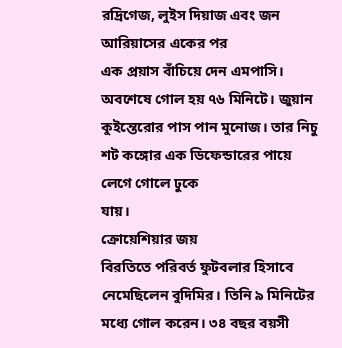রদ্রিগেজ, লুইস দিয়াজ এবং জন আরিয়াসের একের পর
এক প্রয়াস বাঁচিয়ে দেন এমপাসি।
অবশেষে গোল হয় ৭৬ মিনিটে। জুয়ান
কুইন্তেরোর পাস পান মুনোজ। তার নিচু শট কঙ্গোর এক ডিফেন্ডারের পায়ে লেগে গোলে ঢুকে
যায়।
ক্রোয়েশিয়ার জয়
বিরতিতে পরিবর্ত ফুটবলার হিসাবে
নেমেছিলেন বুদিমির। তিনি ৯ মিনিটের মধ্যে গোল করেন। ৩৪ বছর বয়সী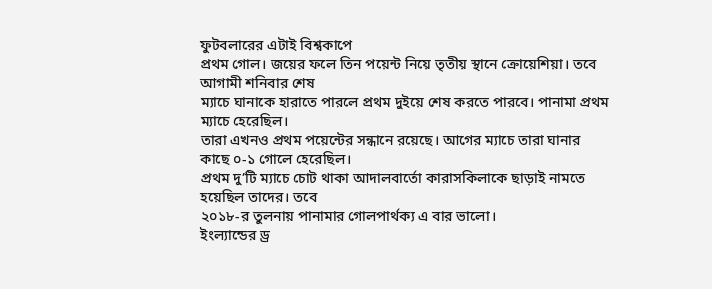ফুটবলারের এটাই বিশ্বকাপে
প্রথম গোল। জয়ের ফলে তিন পয়েন্ট নিয়ে তৃতীয় স্থানে ক্রোয়েশিয়া। তবে আগামী শনিবার শেষ
ম্যাচে ঘানাকে হারাতে পারলে প্রথম দুইয়ে শেষ করতে পারবে। পানামা প্রথম ম্যাচে হেরেছিল।
তারা এখনও প্রথম পয়েন্টের সন্ধানে রয়েছে। আগের ম্যাচে তারা ঘানার কাছে ০-১ গোলে হেরেছিল।
প্রথম দু’টি ম্যাচে চোট থাকা আদালবার্তো কারাসকিলাকে ছাড়াই নামতে হয়েছিল তাদের। তবে
২০১৮-র তুলনায় পানামার গোলপার্থক্য এ বার ভালো।
ইংল্যান্ডের ড্র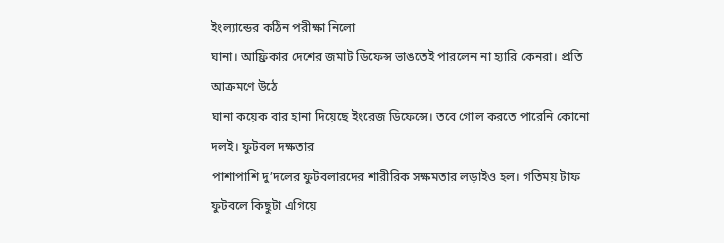ইংল্যান্ডের কঠিন পরীক্ষা নিলো
ঘানা। আফ্রিকার দেশের জমাট ডিফেন্স ভাঙতেই পারলেন না হ্যারি কেনরা। প্রতি আক্রমণে উঠে
ঘানা কয়েক বার হানা দিয়েছে ইংরেজ ডিফেন্সে। তবে গোল করতে পারেনি কোনো দলই। ফুটবল দক্ষতার
পাশাপাশি দু’দলের ফুটবলারদের শারীরিক সক্ষমতার লড়াইও হল। গতিময় টাফ ফুটবলে কিছুটা এগিয়ে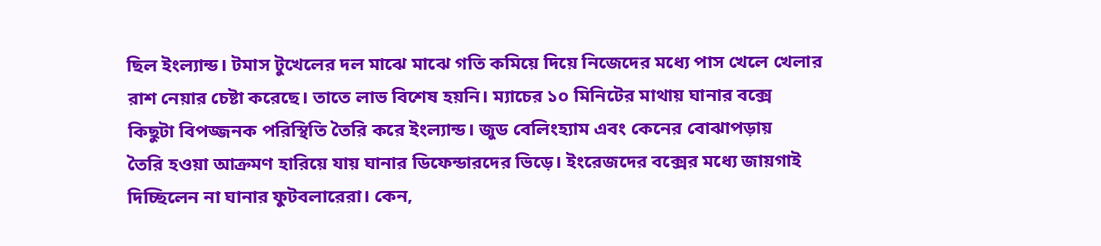ছিল ইংল্যান্ড। টমাস টুখেলের দল মাঝে মাঝে গতি কমিয়ে দিয়ে নিজেদের মধ্যে পাস খেলে খেলার
রাশ নেয়ার চেষ্টা করেছে। তাতে লাভ বিশেষ হয়নি। ম্যাচের ১০ মিনিটের মাথায় ঘানার বক্সে
কিছুটা বিপজ্জনক পরিস্থিতি তৈরি করে ইংল্যান্ড। জুড বেলিংহ্যাম এবং কেনের বোঝাপড়ায়
তৈরি হওয়া আক্রমণ হারিয়ে যায় ঘানার ডিফেন্ডারদের ভিড়ে। ইংরেজদের বক্সের মধ্যে জায়গাই
দিচ্ছিলেন না ঘানার ফুটবলারেরা। কেন,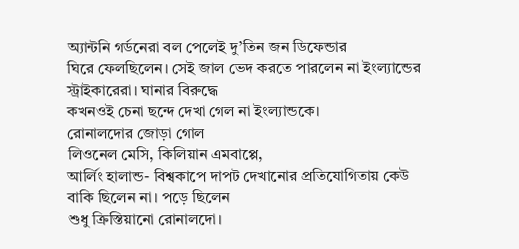অ্যান্টনি গর্ডনেরা বল পেলেই দু’তিন জন ডিফেন্ডার
ঘিরে ফেলছিলেন। সেই জাল ভেদ করতে পারলেন না ইংল্যান্ডের স্ট্রাইকারেরা। ঘানার বিরুদ্ধে
কখনওই চেনা ছন্দে দেখা গেল না ইংল্যান্ডকে।
রোনালদোর জোড়া গোল
লিওনেল মেসি, কিলিয়ান এমবাপ্পে,
আর্লিং হালান্ড- বিশ্বকাপে দাপট দেখানোর প্রতিযোগিতায় কেউ বাকি ছিলেন না। পড়ে ছিলেন
শুধু ক্রিস্তিয়ানো রোনালদো।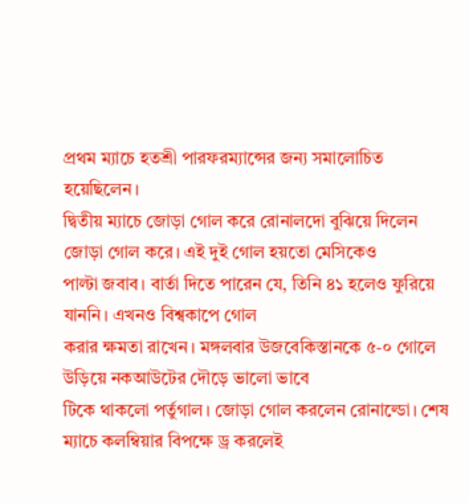প্রথম ম্যাচে হতশ্রী পারফরম্যান্সের জন্য সমালোচিত হয়েছিলেন।
দ্বিতীয় ম্যাচে জোড়া গোল করে রোনালদো বুঝিয়ে দিলেন জোড়া গোল করে। এই দুই গোল হয়তো মেসিকেও
পাল্টা জবাব। বার্তা দিতে পারেন যে, তিনি ৪১ হলেও ফুরিয়ে যাননি। এখনও বিশ্বকাপে গোল
করার ক্ষমতা রাখেন। মঙ্গলবার উজবেকিস্তানকে ৫-০ গোলে উড়িয়ে নকআউটের দৌড়ে ভালো ভাবে
টিকে থাকলো পর্তুগাল। জোড়া গোল করলেন রোনাল্ডো। শেষ ম্যাচে কলম্বিয়ার বিপক্ষে ড্র করলেই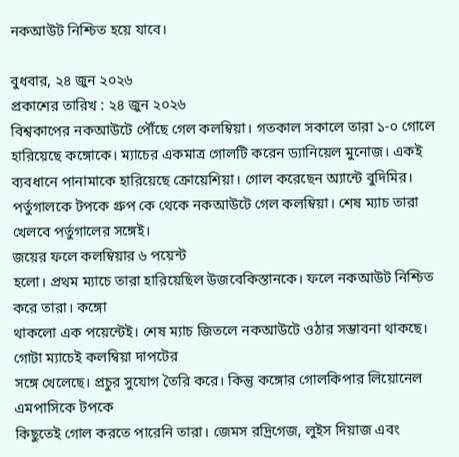নকআউট নিশ্চিত হয়ে যাবে।

বুধবার, ২৪ জুন ২০২৬
প্রকাশের তারিখ : ২৪ জুন ২০২৬
বিশ্বকাপের নকআউটে পৌঁছে গেল কলম্বিয়া। গতকাল সকালে তারা ১-০ গোলে হারিয়েছে কঙ্গোকে। ম্যাচের একমাত্র গোলটি করেন ড্যানিয়েল মুনোজ। একই ব্যবধানে পানামাকে হারিয়েছে ক্রোয়েশিয়া। গোল করেছেন অ্যান্টে বুদিমির। পর্তুগালকে টপকে গ্রুপ কে থেকে নকআউটে গেল কলম্বিয়া। শেষ ম্যাচ তারা খেলবে পর্তুগালের সঙ্গেই।
জয়ের ফলে কলম্বিয়ার ৬ পয়েন্ট
হলো। প্রথম ম্যাচে তারা হারিয়েছিল উজবেকিস্তানকে। ফলে নকআউট নিশ্চিত করে তারা। কঙ্গো
থাকলো এক পয়েন্টেই। শেষ ম্যাচ জিতলে নকআউটে ওঠার সম্ভাবনা থাকছে।
গোটা ম্যাচেই কলম্বিয়া দাপটের
সঙ্গে খেলেছে। প্রচুর সুযোগ তৈরি করে। কিন্তু কঙ্গোর গোলকিপার লিয়োনেল এমপাসিকে টপকে
কিছুতেই গোল করতে পারেনি তারা। জেমস রদ্রিগেজ, লুইস দিয়াজ এবং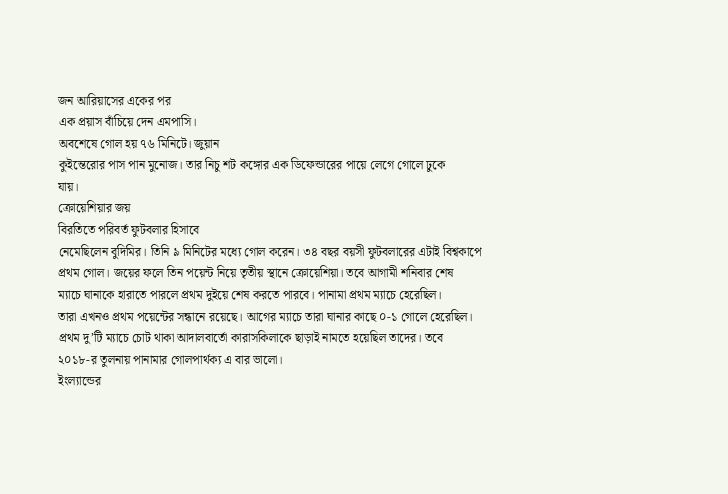জন আরিয়াসের একের পর
এক প্রয়াস বাঁচিয়ে দেন এমপাসি।
অবশেষে গোল হয় ৭৬ মিনিটে। জুয়ান
কুইন্তেরোর পাস পান মুনোজ। তার নিচু শট কঙ্গোর এক ডিফেন্ডারের পায়ে লেগে গোলে ঢুকে
যায়।
ক্রোয়েশিয়ার জয়
বিরতিতে পরিবর্ত ফুটবলার হিসাবে
নেমেছিলেন বুদিমির। তিনি ৯ মিনিটের মধ্যে গোল করেন। ৩৪ বছর বয়সী ফুটবলারের এটাই বিশ্বকাপে
প্রথম গোল। জয়ের ফলে তিন পয়েন্ট নিয়ে তৃতীয় স্থানে ক্রোয়েশিয়া। তবে আগামী শনিবার শেষ
ম্যাচে ঘানাকে হারাতে পারলে প্রথম দুইয়ে শেষ করতে পারবে। পানামা প্রথম ম্যাচে হেরেছিল।
তারা এখনও প্রথম পয়েন্টের সন্ধানে রয়েছে। আগের ম্যাচে তারা ঘানার কাছে ০-১ গোলে হেরেছিল।
প্রথম দু’টি ম্যাচে চোট থাকা আদালবার্তো কারাসকিলাকে ছাড়াই নামতে হয়েছিল তাদের। তবে
২০১৮-র তুলনায় পানামার গোলপার্থক্য এ বার ভালো।
ইংল্যান্ডের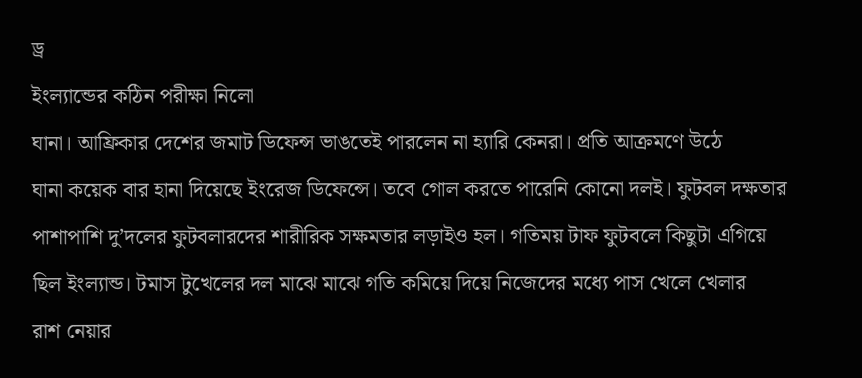ড্র
ইংল্যান্ডের কঠিন পরীক্ষা নিলো
ঘানা। আফ্রিকার দেশের জমাট ডিফেন্স ভাঙতেই পারলেন না হ্যারি কেনরা। প্রতি আক্রমণে উঠে
ঘানা কয়েক বার হানা দিয়েছে ইংরেজ ডিফেন্সে। তবে গোল করতে পারেনি কোনো দলই। ফুটবল দক্ষতার
পাশাপাশি দু’দলের ফুটবলারদের শারীরিক সক্ষমতার লড়াইও হল। গতিময় টাফ ফুটবলে কিছুটা এগিয়ে
ছিল ইংল্যান্ড। টমাস টুখেলের দল মাঝে মাঝে গতি কমিয়ে দিয়ে নিজেদের মধ্যে পাস খেলে খেলার
রাশ নেয়ার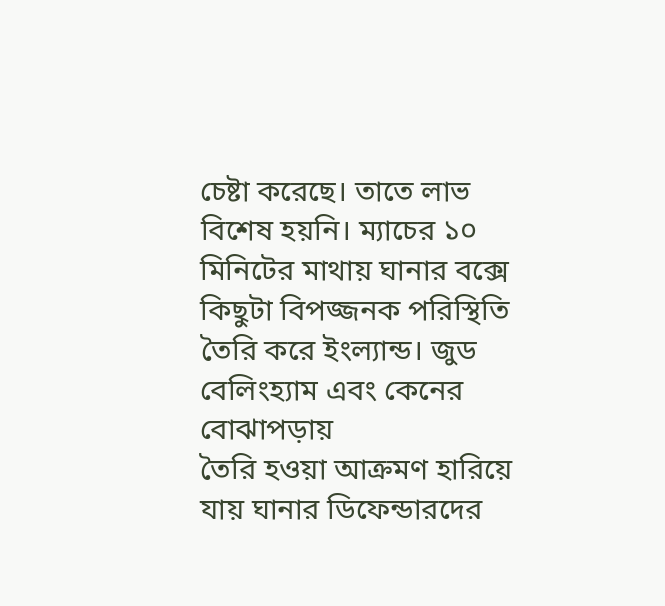চেষ্টা করেছে। তাতে লাভ বিশেষ হয়নি। ম্যাচের ১০ মিনিটের মাথায় ঘানার বক্সে
কিছুটা বিপজ্জনক পরিস্থিতি তৈরি করে ইংল্যান্ড। জুড বেলিংহ্যাম এবং কেনের বোঝাপড়ায়
তৈরি হওয়া আক্রমণ হারিয়ে যায় ঘানার ডিফেন্ডারদের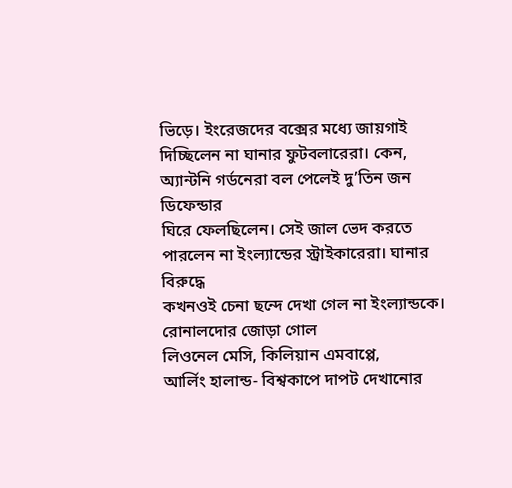ভিড়ে। ইংরেজদের বক্সের মধ্যে জায়গাই
দিচ্ছিলেন না ঘানার ফুটবলারেরা। কেন, অ্যান্টনি গর্ডনেরা বল পেলেই দু’তিন জন ডিফেন্ডার
ঘিরে ফেলছিলেন। সেই জাল ভেদ করতে পারলেন না ইংল্যান্ডের স্ট্রাইকারেরা। ঘানার বিরুদ্ধে
কখনওই চেনা ছন্দে দেখা গেল না ইংল্যান্ডকে।
রোনালদোর জোড়া গোল
লিওনেল মেসি, কিলিয়ান এমবাপ্পে,
আর্লিং হালান্ড- বিশ্বকাপে দাপট দেখানোর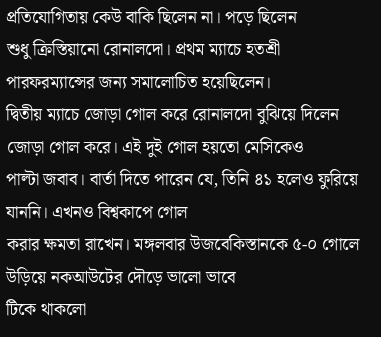প্রতিযোগিতায় কেউ বাকি ছিলেন না। পড়ে ছিলেন
শুধু ক্রিস্তিয়ানো রোনালদো। প্রথম ম্যাচে হতশ্রী পারফরম্যান্সের জন্য সমালোচিত হয়েছিলেন।
দ্বিতীয় ম্যাচে জোড়া গোল করে রোনালদো বুঝিয়ে দিলেন জোড়া গোল করে। এই দুই গোল হয়তো মেসিকেও
পাল্টা জবাব। বার্তা দিতে পারেন যে, তিনি ৪১ হলেও ফুরিয়ে যাননি। এখনও বিশ্বকাপে গোল
করার ক্ষমতা রাখেন। মঙ্গলবার উজবেকিস্তানকে ৫-০ গোলে উড়িয়ে নকআউটের দৌড়ে ভালো ভাবে
টিকে থাকলো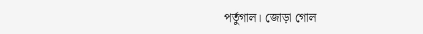পর্তুগাল। জোড়া গোল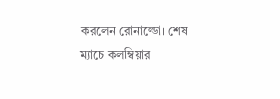করলেন রোনাল্ডো। শেষ ম্যাচে কলম্বিয়ার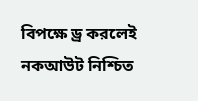বিপক্ষে ড্র করলেই
নকআউট নিশ্চিত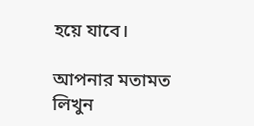হয়ে যাবে।

আপনার মতামত লিখুন